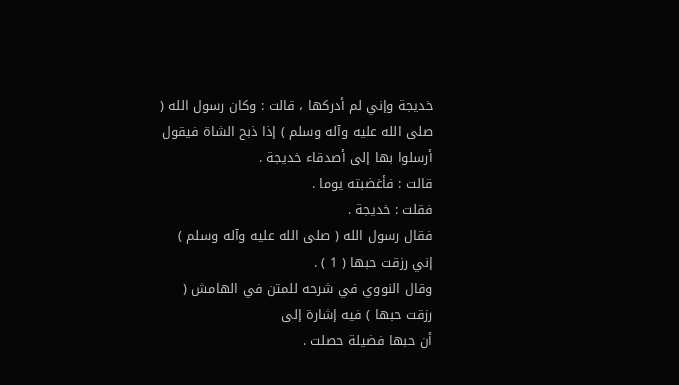خديجة وإني لم أدركها ، قالت : وكان رسول الله ( صلى الله عليه وآله وسلم ) إذا ذبح الشاة فيقول
أرسلوا بها إلى أصدقاء خديجة .
قالت : فأغضبته يوما .
فقلت : خديجة .
فقال رسول الله ( صلى الله عليه وآله وسلم ) إني رزقت حبها ( 1 ) .
وقال النووي في شرحه للمتن في الهامش ( رزقت حبها ) فيه إشارة إلى
أن حبها فضيلة حصلت .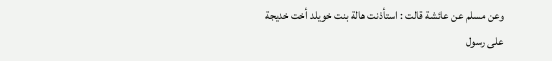وعن مسلم عن عائشة قالت : استأذنت هالة بنت خويلد أخت خديجة
على رسول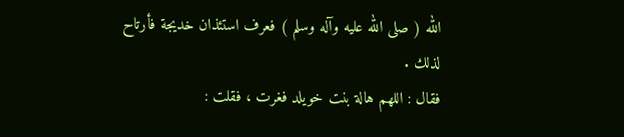الله ( صلى الله عليه وآله وسلم ) فعرف استئذان خديجة فأرتاح لذلك .
فقال : اللهم هالة بنت خويلد فغرت ، فقلت :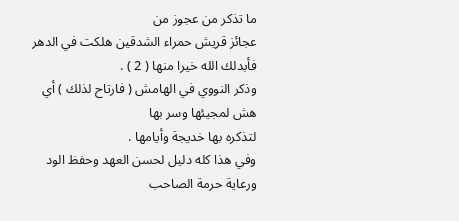ما تذكر من عجوز من
عجائز قريش حمراء الشدقين هلكت في الدهر فأبدلك الله خيرا منها ( 2 ) .
وذكر النووي في الهامش ( فارتاح لذلك ) أي هش لمجيئها وسر بها
لتذكره بها خديجة وأيامها .
وفي هذا كله دليل لحسن العهد وحفظ الود ورعاية حرمة الصاحب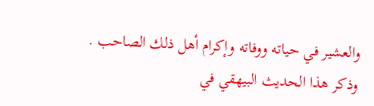والعشير في حياته ووفاته وإكرام أهل ذلك الصاحب .
وذكر هذا الحديث البيهقي في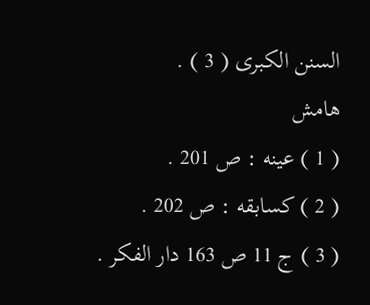السنن الكبرى ( 3 ) .
هامش
( 1 ) عينه : ص 201 .
( 2 ) كسابقه : ص 202 .
( 3 ) ج 11 ص 163 دار الفكر .